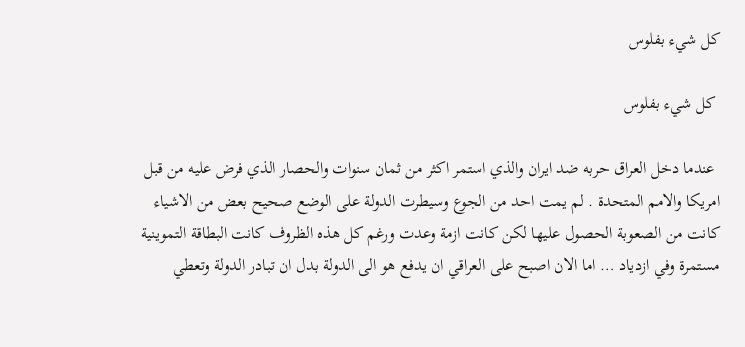كل شيء بفلوس

 كل شيء بفلوس

 عندما دخل العراق حربه ضد ايران والذي استمر اكثر من ثمان سنوات والحصار الذي فرض عليه من قبل امريكا والامم المتحدة . لم يمت احد من الجوع وسيطرت الدولة على الوضع صحيح بعض من الاشياء كانت من الصعوبة الحصول عليها لكن كانت ازمة وعدت ورغم كل هذه الظروف كانت البطاقة التموينية مستمرة وفي ازدياد … اما الان اصبح على العراقي ان يدفع هو الى الدولة بدل ان تبادر الدولة وتعطي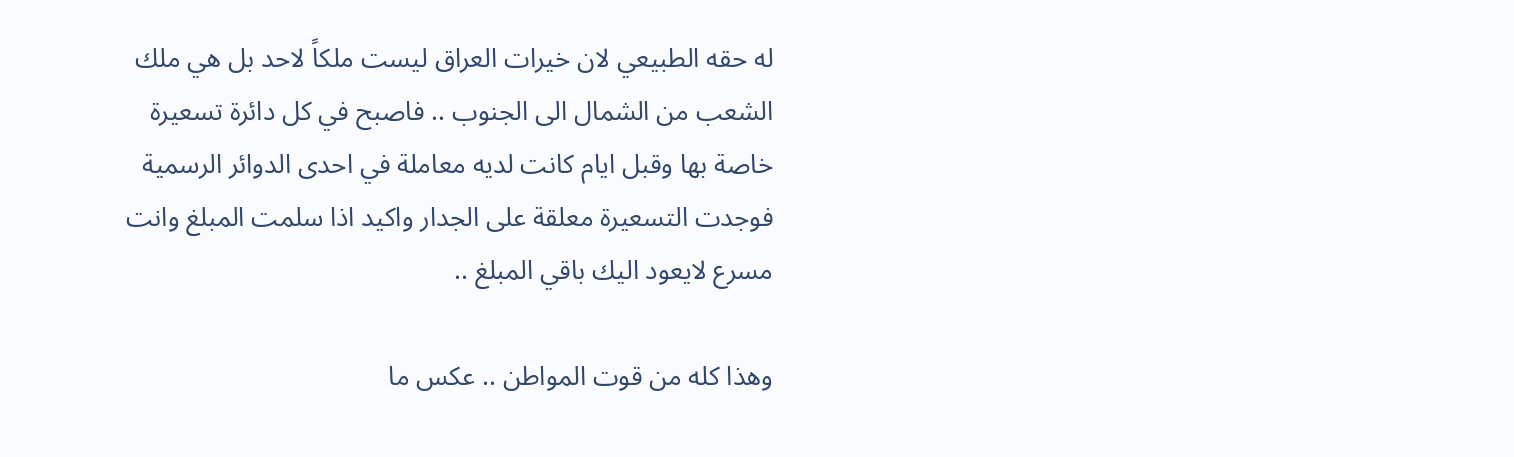له حقه الطبيعي لان خيرات العراق ليست ملكاً لاحد بل هي ملك الشعب من الشمال الى الجنوب .. فاصبح في كل دائرة تسعيرة خاصة بها وقبل ايام كانت لديه معاملة في احدى الدوائر الرسمية فوجدت التسعيرة معلقة على الجدار واكيد اذا سلمت المبلغ وانت مسرع لايعود اليك باقي المبلغ ..

وهذا كله من قوت المواطن .. عكس ما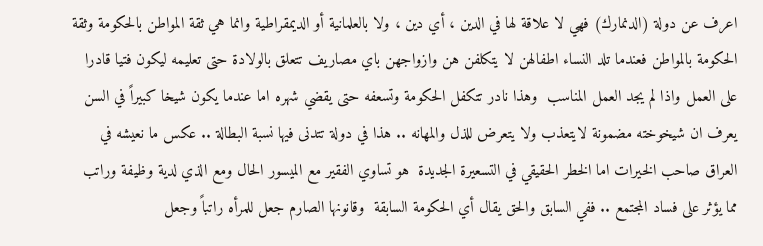اعرف عن دولة (الدنمارك) فهي لا علاقة لها في الدين ، أي دين ، ولا بالعلمانية أو الديمقراطية وانما هي ثقة المواطن بالحكومة وثقة الحكومة بالمواطن فعندما تلد النساء اطفالهن لا يتكلفن هن وازواجهن باي مصاريف تتعلق بالولادة حتى تعليمه ليكون فتيا قادرا على العمل واذا لم يجد العمل المناسب  وهذا نادر تتكفل الحكومة وتسعفه حتى يقضي شهره اما عندما يكون شيخا كبيراً في السن يعرف ان شيخوخته مضمونة لايتعذب ولا يتعرض للذل والمهانه .. هذا في دولة تتدنى فيها نسبة البطالة .. عكس ما نعيشه في العراق صاحب الخيرات اما الخطر الحقيقي في التسعيرة الجديدة  هو تساوي الفقير مع الميسور الحال ومع الذي لدية وظيفة وراتب مما يؤثر على فساد المجتمع .. ففي السابق والحق يقال أي الحكومة السابقة  وقانونها الصارم جعل للمرأه راتباً وجعل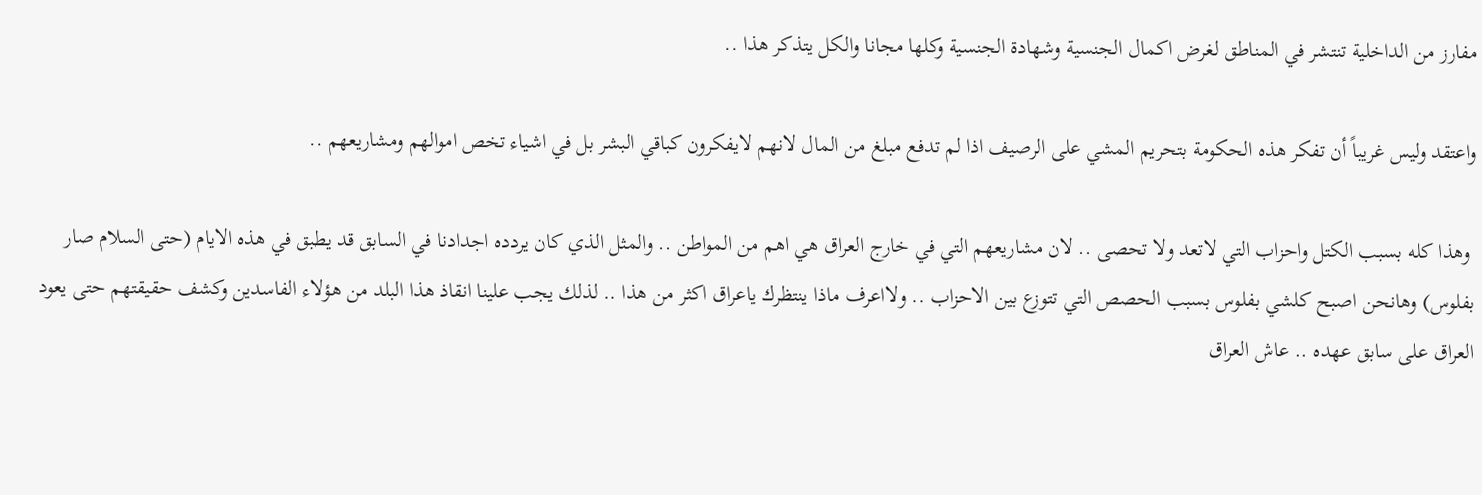مفارز من الداخلية تنتشر في المناطق لغرض اكمال الجنسية وشهادة الجنسية وكلها مجانا والكل يتذكر هذا ..

واعتقد وليس غريباً أن تفكر هذه الحكومة بتحريم المشي على الرصيف اذا لم تدفع مبلغ من المال لانهم لايفكرون كباقي البشر بل في اشياء تخص اموالهم ومشاريعهم ..

 وهذا كله بسبب الكتل واحزاب التي لاتعد ولا تحصى .. لان مشاريعهم التي في خارج العراق هي اهم من المواطن .. والمثل الذي كان يردده اجدادنا في السابق قد يطبق في هذه الايام (حتى السلام صار بفلوس) وهانحن اصبح كلشي بفلوس بسبب الحصص التي تتوزع بين الاحزاب .. ولااعرف ماذا ينتظرك ياعراق اكثر من هذا .. لذلك يجب علينا انقاذ هذا البلد من هؤلاء الفاسدين وكشف حقيقتهم حتى يعود العراق على سابق عهده .. عاش العراق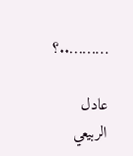………..؟

عادل الربيعي